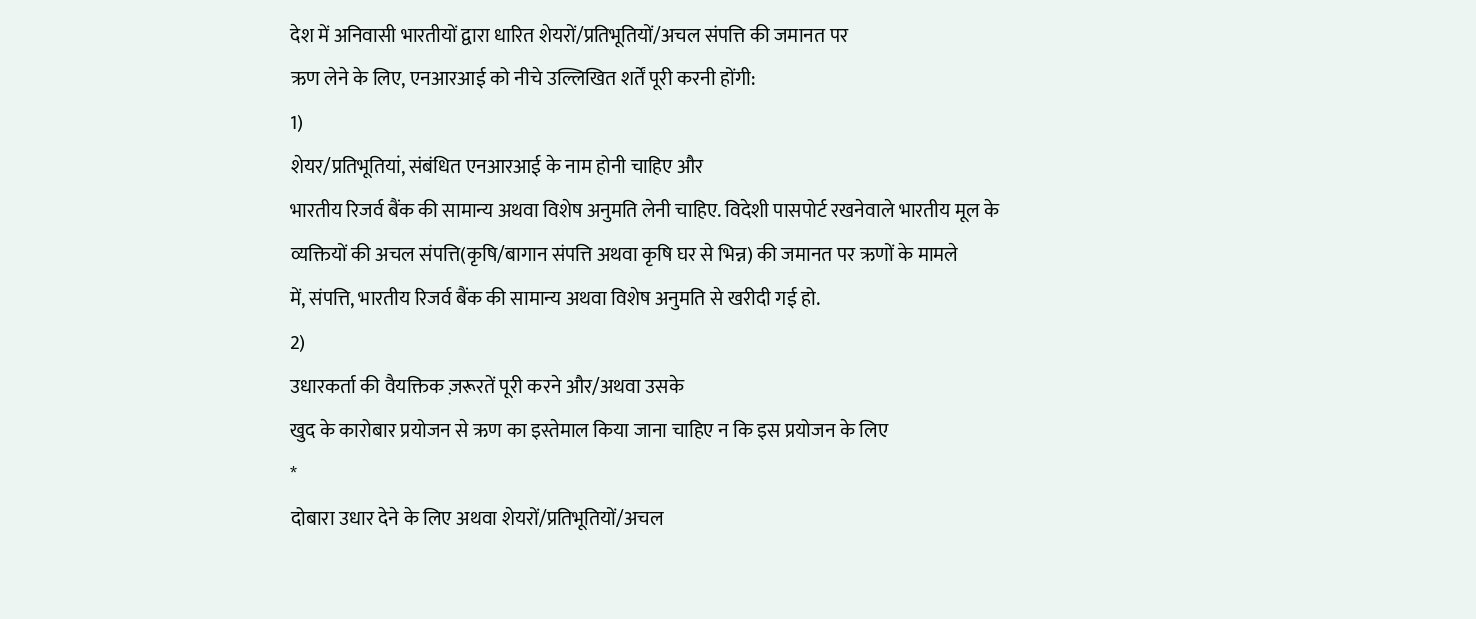देश में अनिवासी भारतीयों द्वारा धारित शेयरों/प्रतिभूतियों/अचल संपत्ति की जमानत पर
ऋण लेने के लिए, एनआरआई को नीचे उल्लिखित शर्तें पूरी करनी होंगी:
1)
शेयर/प्रतिभूतियां, संबंधित एनआरआई के नाम होनी चाहिए और
भारतीय रिजर्व बैंक की सामान्य अथवा विशेष अनुमति लेनी चाहिए. विदेशी पासपोर्ट रखनेवाले भारतीय मूल के
व्यक्तियों की अचल संपत्ति(कृषि/बागान संपत्ति अथवा कृषि घर से भिन्न) की जमानत पर ऋणों के मामले
में, संपत्ति, भारतीय रिजर्व बैंक की सामान्य अथवा विशेष अनुमति से खरीदी गई हो.
2)
उधारकर्ता की वैयक्तिक ज़रूरतें पूरी करने और/अथवा उसके
खुद के कारोबार प्रयोजन से ऋण का इस्तेमाल किया जाना चाहिए न कि इस प्रयोजन के लिए
*
दोबारा उधार देने के लिए अथवा शेयरों/प्रतिभूतियों/अचल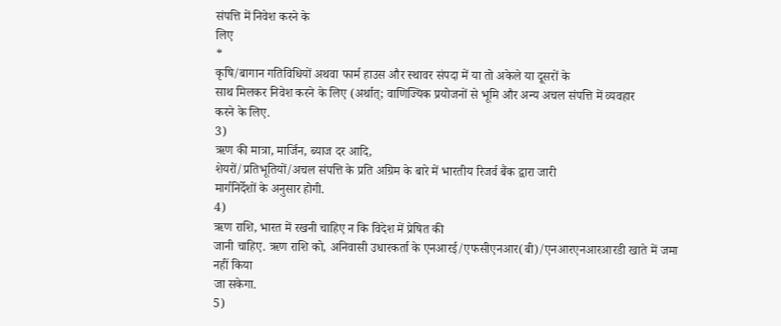संपत्ति में निवेश करने के
लिए
*
कृषि/बागान गतिविधियों अथवा फार्म हाउस और स्थावर संपदा में या तो अकेले या दूसरों के
साथ मिलकर निवेश करने के लिए (अर्थात्; वाणिज्यिक प्रयोजनों से भूमि और अन्य अचल संपत्ति में व्यवहार
करने के लिए.
3)
ऋण की मात्रा, मार्जिन, ब्याज दर आदि,
शेयरों/प्रतिभूतियों/अचल संपत्ति के प्रति अग्रिम के बारे में भारतीय रिजर्व बैंक द्वारा जारी
मार्गनिर्देशों के अनुसार होगी.
4)
ऋण राशि, भारत में रखनी चाहिए न कि विदेश में प्रेषित की
जानी चाहिए. ऋण राशि को, अनिवासी उधारकर्ता के एनआरई/एफसीएनआर(बी)/एनआरएनआरआरडी खाते में जमा नहीं किया
जा सकेगा.
5)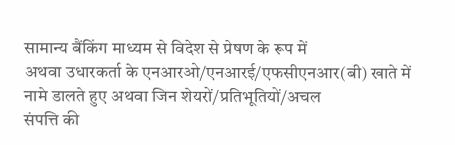सामान्य बैंकिंग माध्यम से विदेश से प्रेषण के रूप में
अथवा उधारकर्ता के एनआरओ/एनआरई/एफसीएनआर(बी) खाते में नामे डालते हुए अथवा जिन शेयरों/प्रतिभूतियों/अचल
संपत्ति की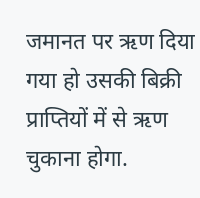जमानत पर ऋण दिया गया हो उसकी बिक्री प्राप्तियों में से ऋण चुकाना होगा.